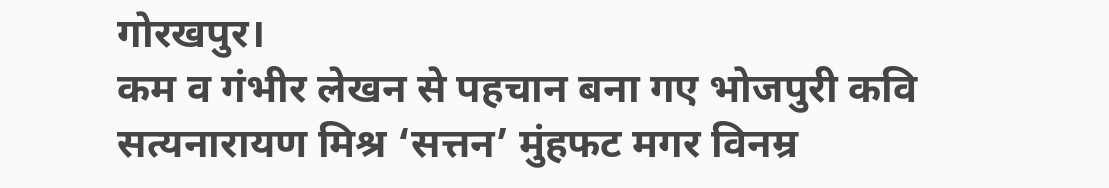गोरखपुर।
कम व गंभीर लेखन से पहचान बना गए भोजपुरी कवि सत्यनारायण मिश्र ‘सत्तन’ मुंहफट मगर विनम्र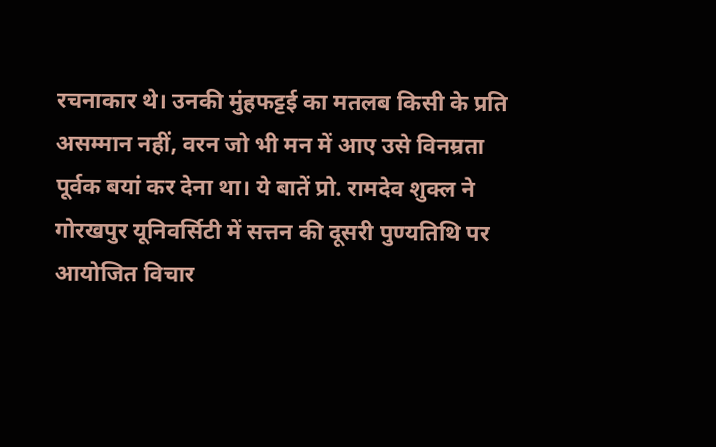रचनाकार थे। उनकी मुंहफट्टई का मतलब किसी के प्रति असम्मान नहीं, वरन जो भी मन में आए उसे विनम्रता पूर्वक बयां कर देना था। ये बातें प्रो. रामदेव शुक्ल ने गोरखपुर यूनिवर्सिटी में सत्तन की दूसरी पुण्यतिथि पर आयोजित विचार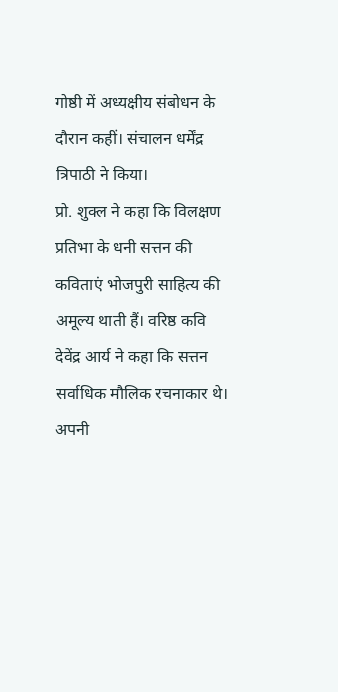गोष्ठी में अध्यक्षीय संबोधन के दौरान कहीं। संचालन धर्मेंद्र त्रिपाठी ने किया।
प्रो. शुक्ल ने कहा कि विलक्षण प्रतिभा के धनी सत्तन की कविताएं भोजपुरी साहित्य की अमूल्य थाती हैं। वरिष्ठ कवि देवेंद्र आर्य ने कहा कि सत्तन सर्वाधिक मौलिक रचनाकार थे। अपनी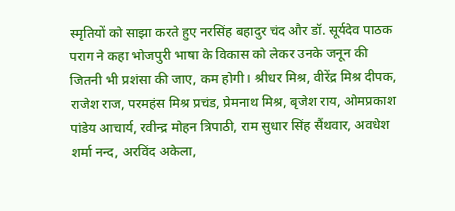स्मृतियों को साझा करते हुए नरसिंह बहादुर चंद और डॉ. सूर्यदेव पाठक पराग ने कहा भोजपुरी भाषा के विकास को लेकर उनके जनून की जितनी भी प्रशंसा की जाए, कम होगी। श्रीधर मिश्र, वीरेंद्र मिश्र दीपक, राजेश राज, परमहंस मिश्र प्रचंड, प्रेमनाथ मिश्र, बृजेश राय, ओमप्रकाश पांडेय आचार्य, रवीन्द्र मोहन त्रिपाठी, राम सुधार सिंह सैंथवार, अवधेश शर्मा नन्द, अरविंद अकेला,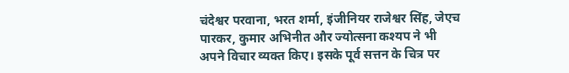चंदेश्वर परवाना, भरत शर्मा, इंजीनियर राजेश्वर सिंह, जेएच पारकर, कुमार अभिनीत और ज्योत्सना कश्यप ने भी अपने विचार व्यक्त किए। इसके पूर्व सत्तन के चित्र पर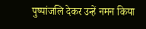पुष्पांजलि देकर उन्हें नमन किया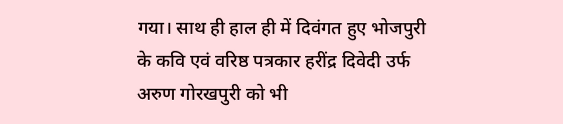गया। साथ ही हाल ही में दिवंगत हुए भोजपुरी के कवि एवं वरिष्ठ पत्रकार हरींद्र दिवेदी उर्फ अरुण गोरखपुरी को भी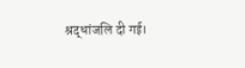श्रद्धांजलि दी गई।